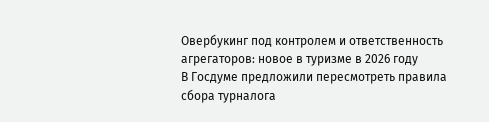Овербукинг под контролем и ответственность агрегаторов: новое в туризме в 2026 году
В Госдуме предложили пересмотреть правила сбора турналога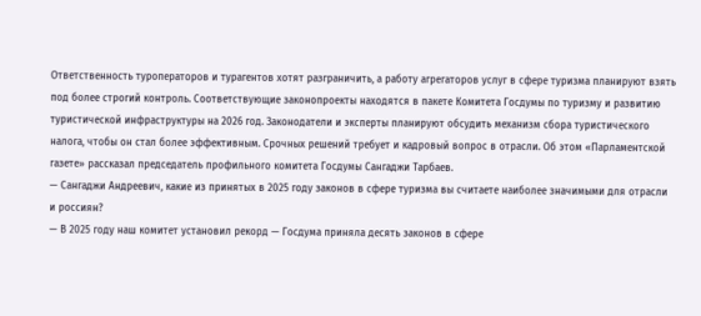Ответственность туроператоров и турагентов хотят разграничить, а работу агрегаторов услуг в сфере туризма планируют взять под более строгий контроль. Соответствующие законопроекты находятся в пакете Комитета Госдумы по туризму и развитию туристической инфраструктуры на 2026 год. Законодатели и эксперты планируют обсудить механизм сбора туристического налога, чтобы он стал более эффективным. Срочных решений требует и кадровый вопрос в отрасли. Об этом «Парламентской газете» рассказал председатель профильного комитета Госдумы Сангаджи Тарбаев.
— Сангаджи Андреевич, какие из принятых в 2025 году законов в сфере туризма вы считаете наиболее значимыми для отрасли и россиян?
— В 2025 году наш комитет установил рекорд — Госдума приняла десять законов в сфере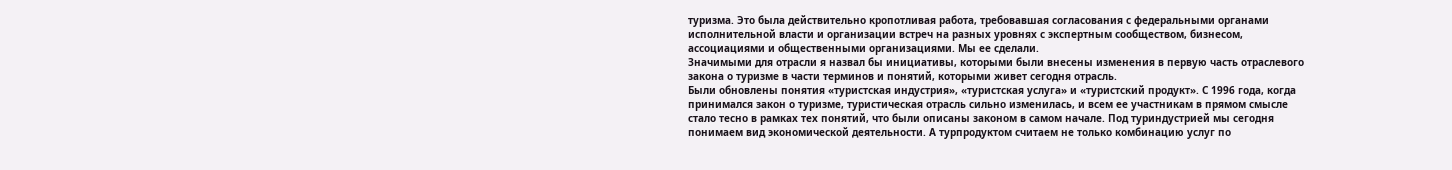туризма. Это была действительно кропотливая работа, требовавшая согласования с федеральными органами исполнительной власти и организации встреч на разных уровнях с экспертным сообществом, бизнесом, ассоциациями и общественными организациями. Мы ее сделали.
Значимыми для отрасли я назвал бы инициативы, которыми были внесены изменения в первую часть отраслевого закона о туризме в части терминов и понятий, которыми живет сегодня отрасль.
Были обновлены понятия «туристская индустрия», «туристская услуга» и «туристский продукт». С 1996 года, когда принимался закон о туризме, туристическая отрасль сильно изменилась, и всем ее участникам в прямом смысле стало тесно в рамках тех понятий, что были описаны законом в самом начале. Под туриндустрией мы сегодня понимаем вид экономической деятельности. А турпродуктом считаем не только комбинацию услуг по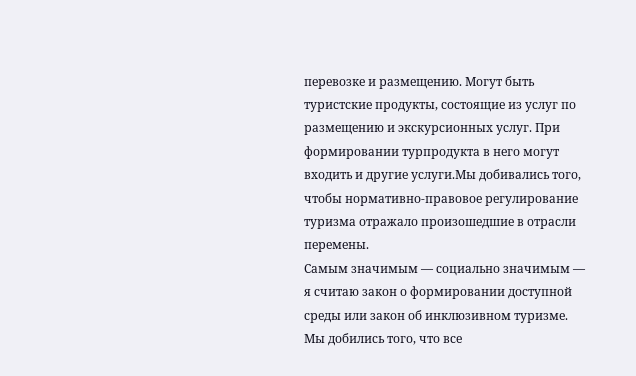перевозке и размещению. Могут быть туристские продукты, состоящие из услуг по размещению и экскурсионных услуг. При формировании турпродукта в него могут входить и другие услуги.Мы добивались того, чтобы нормативно-правовое регулирование туризма отражало произошедшие в отрасли перемены.
Самым значимым — социально значимым — я считаю закон о формировании доступной среды или закон об инклюзивном туризме. Мы добились того, что все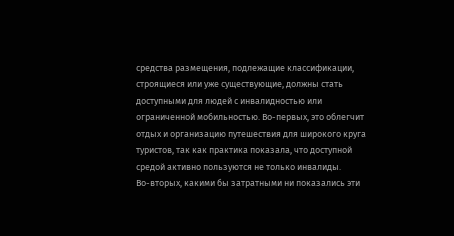средства размещения, подлежащие классификации, строящиеся или уже существующие, должны стать доступными для людей с инвалидностью или ограниченной мобильностью. Во-первых, это облегчит отдых и организацию путешествия для широкого круга туристов, так как практика показала, что доступной средой активно пользуются не только инвалиды.
Во-вторых, какими бы затратными ни показались эти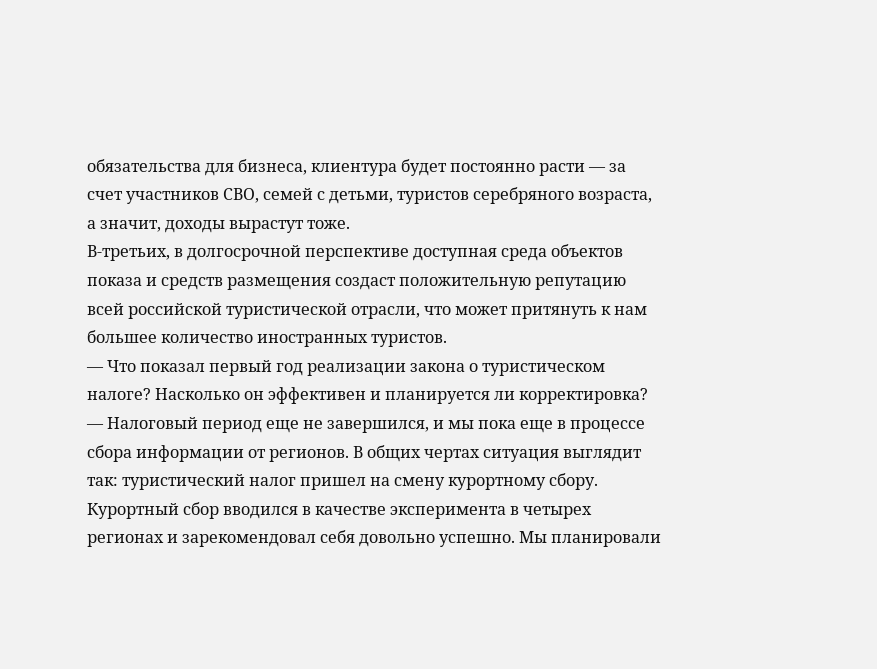обязательства для бизнеса, клиентура будет постоянно расти — за счет участников СВО, семей с детьми, туристов серебряного возраста, а значит, доходы вырастут тоже.
В-третьих, в долгосрочной перспективе доступная среда объектов показа и средств размещения создаст положительную репутацию всей российской туристической отрасли, что может притянуть к нам большее количество иностранных туристов.
— Что показал первый год реализации закона о туристическом налоге? Насколько он эффективен и планируется ли корректировка?
— Налоговый период еще не завершился, и мы пока еще в процессе сбора информации от регионов. В общих чертах ситуация выглядит так: туристический налог пришел на смену курортному сбору. Курортный сбор вводился в качестве эксперимента в четырех регионах и зарекомендовал себя довольно успешно. Мы планировали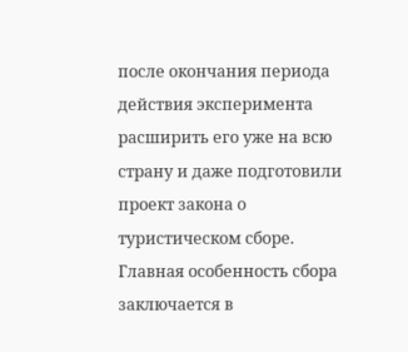после окончания периода действия эксперимента расширить его уже на всю страну и даже подготовили проект закона о туристическом сборе. Главная особенность сбора заключается в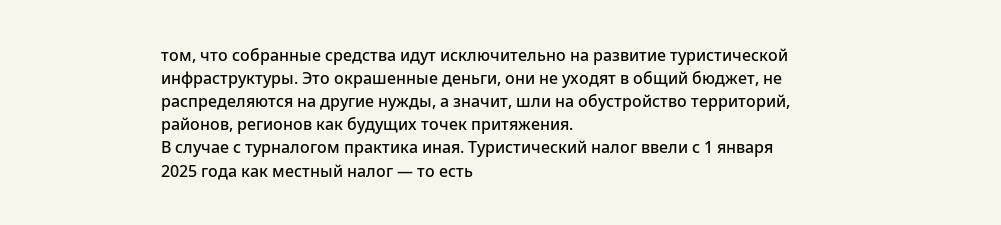том, что собранные средства идут исключительно на развитие туристической инфраструктуры. Это окрашенные деньги, они не уходят в общий бюджет, не распределяются на другие нужды, а значит, шли на обустройство территорий, районов, регионов как будущих точек притяжения.
В случае с турналогом практика иная. Туристический налог ввели с 1 января 2025 года как местный налог — то есть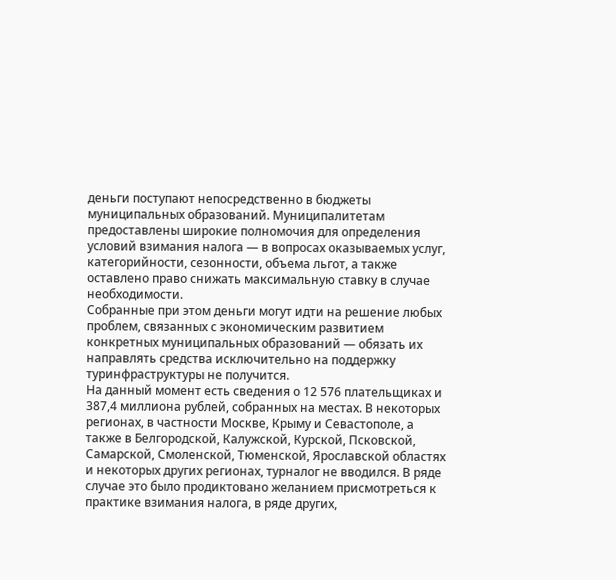деньги поступают непосредственно в бюджеты муниципальных образований. Муниципалитетам предоставлены широкие полномочия для определения условий взимания налога — в вопросах оказываемых услуг, категорийности, сезонности, объема льгот, а также оставлено право снижать максимальную ставку в случае необходимости.
Собранные при этом деньги могут идти на решение любых проблем, связанных с экономическим развитием конкретных муниципальных образований — обязать их направлять средства исключительно на поддержку туринфраструктуры не получится.
На данный момент есть сведения о 12 576 плательщиках и 387,4 миллиона рублей, собранных на местах. В некоторых регионах, в частности Москве, Крыму и Севастополе, а также в Белгородской, Калужской, Курской, Псковской, Самарской, Смоленской, Тюменской, Ярославской областях и некоторых других регионах, турналог не вводился. В ряде случае это было продиктовано желанием присмотреться к практике взимания налога, в ряде других,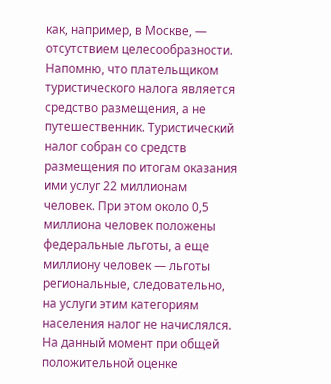как, например, в Москве, — отсутствием целесообразности.
Напомню, что плательщиком туристического налога является средство размещения, а не путешественник. Туристический налог собран со средств размещения по итогам оказания ими услуг 22 миллионам человек. При этом около 0,5 миллиона человек положены федеральные льготы, а еще миллиону человек — льготы региональные, следовательно, на услуги этим категориям населения налог не начислялся.
На данный момент при общей положительной оценке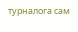турналога сам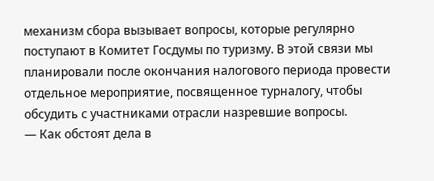механизм сбора вызывает вопросы, которые регулярно поступают в Комитет Госдумы по туризму. В этой связи мы планировали после окончания налогового периода провести отдельное мероприятие, посвященное турналогу, чтобы обсудить с участниками отрасли назревшие вопросы.
— Как обстоят дела в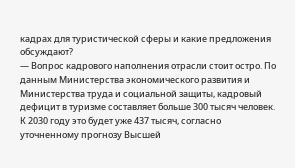кадрах для туристической сферы и какие предложения обсуждают?
— Вопрос кадрового наполнения отрасли стоит остро. По данным Министерства экономического развития и Министерства труда и социальной защиты, кадровый дефицит в туризме составляет больше 300 тысяч человек. К 2030 году это будет уже 437 тысяч, согласно уточненному прогнозу Высшей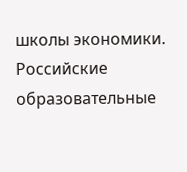школы экономики. Российские образовательные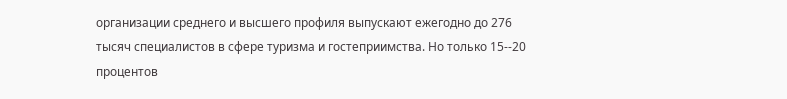организации среднего и высшего профиля выпускают ежегодно до 276 тысяч специалистов в сфере туризма и гостеприимства. Но только 15--20 процентов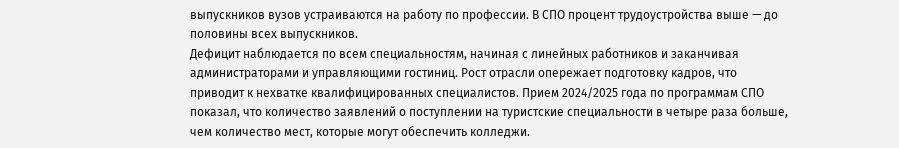выпускников вузов устраиваются на работу по профессии. В СПО процент трудоустройства выше — до половины всех выпускников.
Дефицит наблюдается по всем специальностям, начиная с линейных работников и заканчивая администраторами и управляющими гостиниц. Рост отрасли опережает подготовку кадров, что приводит к нехватке квалифицированных специалистов. Прием 2024/2025 года по программам СПО показал, что количество заявлений о поступлении на туристские специальности в четыре раза больше, чем количество мест, которые могут обеспечить колледжи.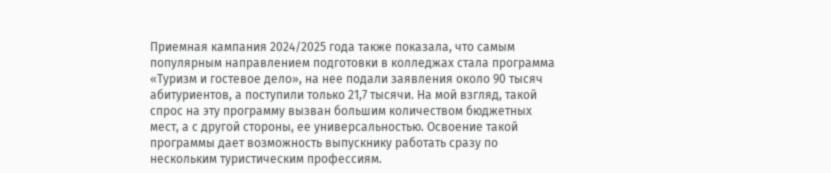Приемная кампания 2024/2025 года также показала, что самым популярным направлением подготовки в колледжах стала программа «Туризм и гостевое дело», на нее подали заявления около 90 тысяч абитуриентов, а поступили только 21,7 тысячи. На мой взгляд, такой спрос на эту программу вызван большим количеством бюджетных мест, а с другой стороны, ее универсальностью. Освоение такой программы дает возможность выпускнику работать сразу по нескольким туристическим профессиям.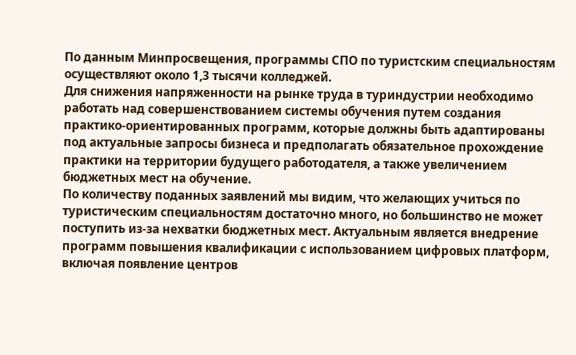По данным Минпросвещения, программы СПО по туристским специальностям осуществляют около 1,3 тысячи колледжей.
Для снижения напряженности на рынке труда в туриндустрии необходимо работать над совершенствованием системы обучения путем создания практико-ориентированных программ, которые должны быть адаптированы под актуальные запросы бизнеса и предполагать обязательное прохождение практики на территории будущего работодателя, а также увеличением бюджетных мест на обучение.
По количеству поданных заявлений мы видим, что желающих учиться по туристическим специальностям достаточно много, но большинство не может поступить из-за нехватки бюджетных мест. Актуальным является внедрение программ повышения квалификации с использованием цифровых платформ, включая появление центров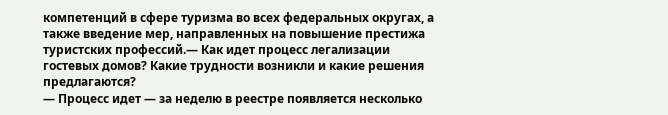компетенций в сфере туризма во всех федеральных округах, а также введение мер, направленных на повышение престижа туристских профессий.— Как идет процесс легализации гостевых домов? Какие трудности возникли и какие решения предлагаются?
— Процесс идет — за неделю в реестре появляется несколько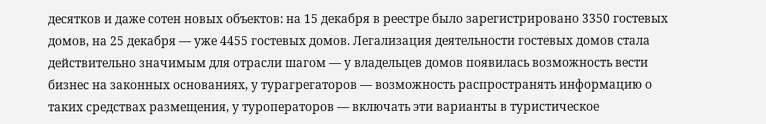десятков и даже сотен новых объектов: на 15 декабря в реестре было зарегистрировано 3350 гостевых домов, на 25 декабря — уже 4455 гостевых домов. Легализация деятельности гостевых домов стала действительно значимым для отрасли шагом — у владельцев домов появилась возможность вести бизнес на законных основаниях, у турагрегаторов — возможность распространять информацию о таких средствах размещения, у туроператоров — включать эти варианты в туристическое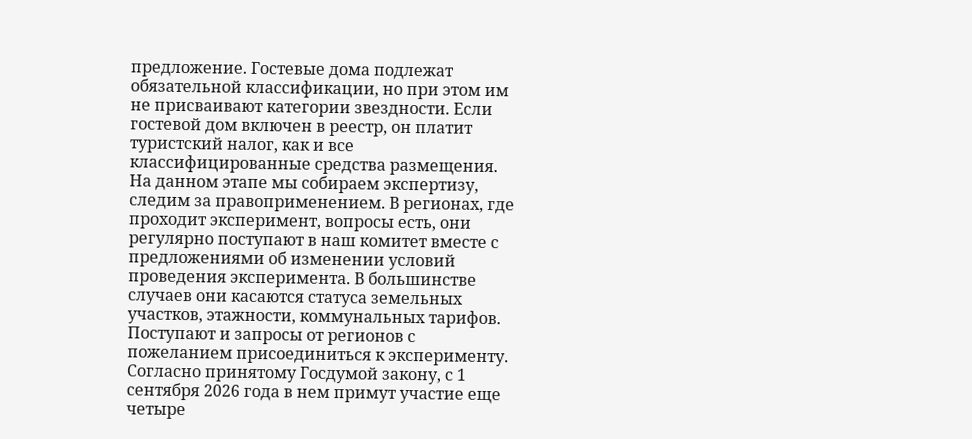предложение. Гостевые дома подлежат обязательной классификации, но при этом им не присваивают категории звездности. Если гостевой дом включен в реестр, он платит туристский налог, как и все классифицированные средства размещения.
На данном этапе мы собираем экспертизу, следим за правоприменением. В регионах, где проходит эксперимент, вопросы есть, они регулярно поступают в наш комитет вместе с предложениями об изменении условий проведения эксперимента. В большинстве случаев они касаются статуса земельных участков, этажности, коммунальных тарифов. Поступают и запросы от регионов с пожеланием присоединиться к эксперименту. Согласно принятому Госдумой закону, с 1 сентября 2026 года в нем примут участие еще четыре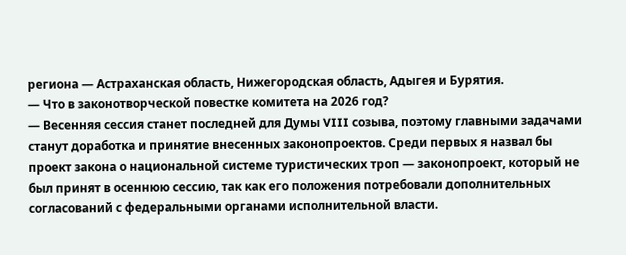региона — Астраханская область, Нижегородская область, Адыгея и Бурятия.
— Что в законотворческой повестке комитета на 2026 год?
— Весенняя сессия станет последней для Думы VIII созыва, поэтому главными задачами станут доработка и принятие внесенных законопроектов. Среди первых я назвал бы проект закона о национальной системе туристических троп — законопроект, который не был принят в осеннюю сессию, так как его положения потребовали дополнительных согласований с федеральными органами исполнительной власти.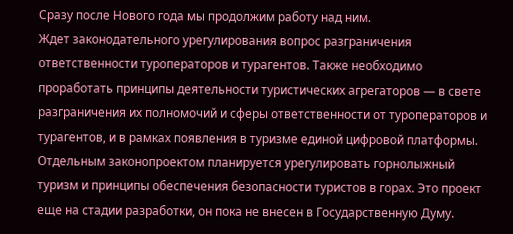Сразу после Нового года мы продолжим работу над ним.
Ждет законодательного урегулирования вопрос разграничения ответственности туроператоров и турагентов. Также необходимо проработать принципы деятельности туристических агрегаторов — в свете разграничения их полномочий и сферы ответственности от туроператоров и турагентов, и в рамках появления в туризме единой цифровой платформы.
Отдельным законопроектом планируется урегулировать горнолыжный туризм и принципы обеспечения безопасности туристов в горах. Это проект еще на стадии разработки, он пока не внесен в Государственную Думу.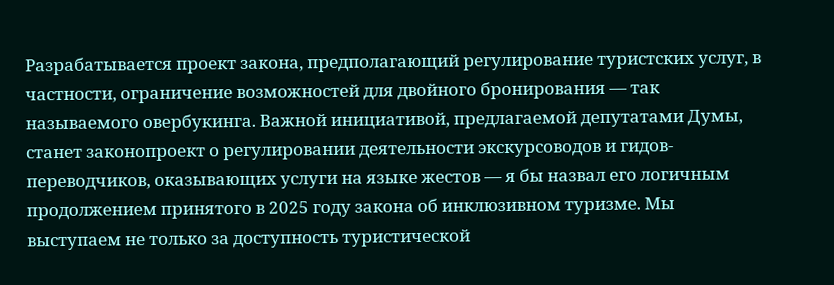Разрабатывается проект закона, предполагающий регулирование туристских услуг, в частности, ограничение возможностей для двойного бронирования — так называемого овербукинга. Важной инициативой, предлагаемой депутатами Думы, станет законопроект о регулировании деятельности экскурсоводов и гидов-переводчиков, оказывающих услуги на языке жестов — я бы назвал его логичным продолжением принятого в 2025 году закона об инклюзивном туризме. Мы выступаем не только за доступность туристической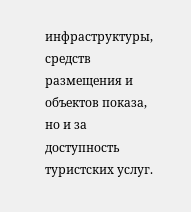инфраструктуры, средств размещения и объектов показа, но и за доступность туристских услуг.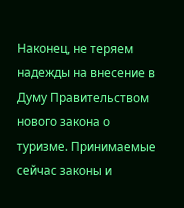Наконец, не теряем надежды на внесение в Думу Правительством нового закона о туризме. Принимаемые сейчас законы и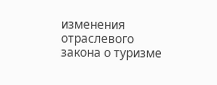изменения отраслевого закона о туризме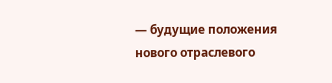— будущие положения нового отраслевого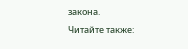закона.
Читайте также: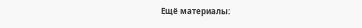Ещё материалы: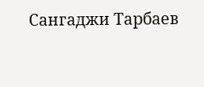Сангаджи Тарбаев